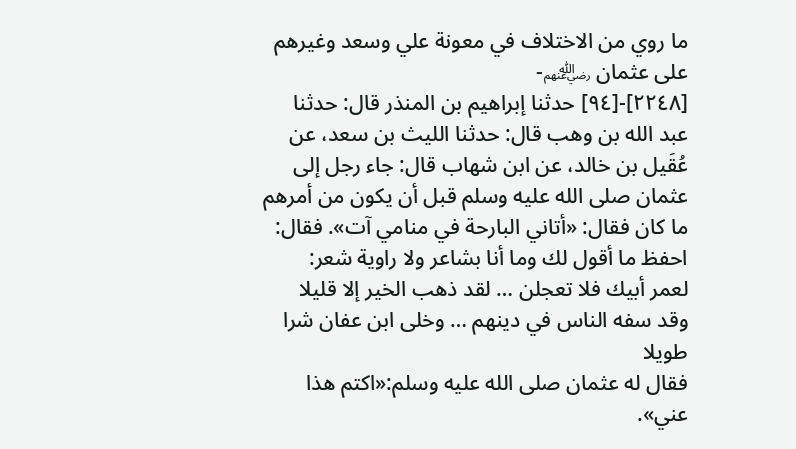ما روي من الاختلاف في معونة علي وسعد وغيرهم على عثمان ﵃-
[٢٢٤٨]-[٩٤] حدثنا إبراهيم بن المنذر قال: حدثنا عبد الله بن وهب قال: حدثنا الليث بن سعد، عن عُقَيل بن خالد، عن ابن شهاب قال: جاء رجل إلى عثمان صلى الله عليه وسلم قبل أن يكون من أمرهم ما كان فقال: «أتاني البارحة في منامي آت». فقال: احفظ ما أقول لك وما أنا بشاعر ولا راوية شعر:
لعمر أبيك فلا تعجلن … لقد ذهب الخير إلا قليلا
وقد سفه الناس في دينهم … وخلى ابن عفان شرا طويلا
فقال له عثمان صلى الله عليه وسلم:«اكتم هذا عني».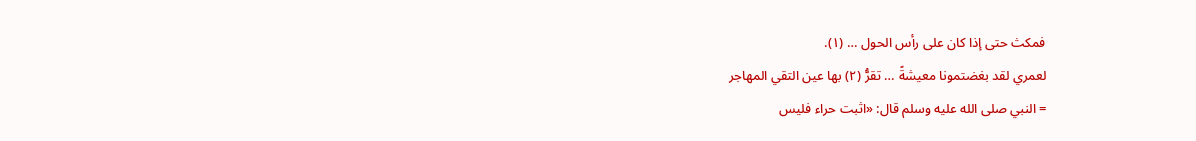فمكث حتى إذا كان على رأس الحول … (١).
لعمري لقد بغضتمونا معيشةً … تقرُّ (٢) بها عين التقي المهاجر
= النبي صلى الله عليه وسلم قال: «اثبت حراء فليس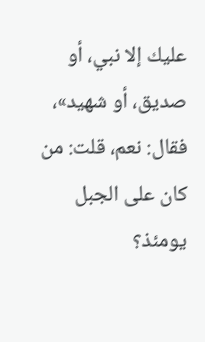عليك إلا نبي، أو صديق، أو شهيد»، فقال: نعم، قلت: من كان على الجبل يومئذ؟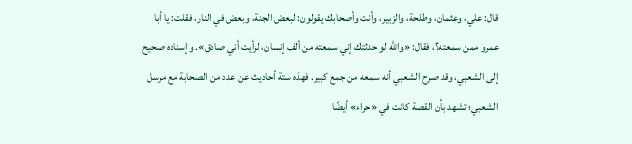قال: علي، وعثمان، وطلحة، والزبير، وأنت وأصحابك يقولون: لبعض الجنة، وبعض في النار، فقلت: يا أبا عمرو ممن سمعته؟، فقال: «والله لو حدثتك إني سمعته من ألف إنسان، لرأيت أني صادق». وإسناده صحيح إلى الشعبي، وقد صرح الشعبي أنه سمعه من جمع كبير. فهذه ستة أحاديث عن عدد من الصحابة مع مرسل الشعبي؛ تشهد بأن القصة كانت في «حراء» أيضًا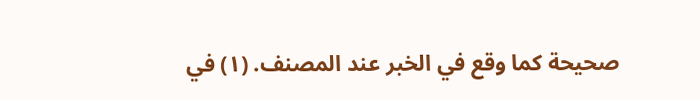صحيحة كما وقع في الخبر عند المصنف. (١) في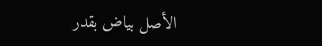الأصل بياض بقدر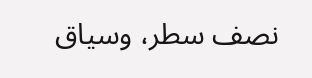نصف سطر، وسياق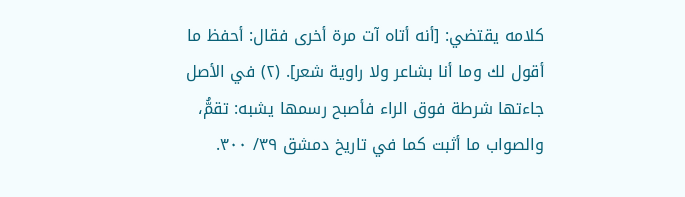كلامه يقتضي: [أنه أتاه آت مرة أخرى فقال: أحفظ ما أقول لك وما أنا بشاعر ولا راوية شعر]. (٢) في الأصل جاءتها شرطة فوق الراء فأصبح رسمها يشبه: تقمُّ، والصواب ما أثبت كما في تاريخ دمشق ٣٩/ ٣٠٠.